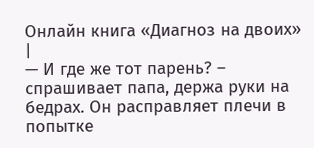Онлайн книга «Диагноз на двоих»
|
— И где же тот парень? – спрашивает папа, держа руки на бедрах. Он расправляет плечи в попытке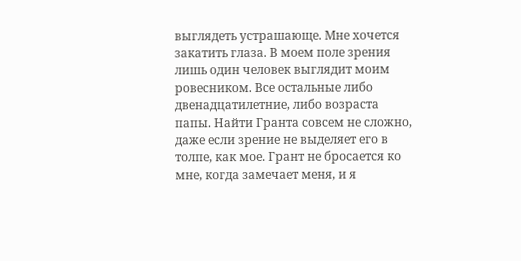выглядеть устрашающе. Мне хочется закатить глаза. В моем поле зрения лишь один человек выглядит моим ровесником. Все остальные либо двенадцатилетние, либо возраста папы. Найти Гранта совсем не сложно, даже если зрение не выделяет его в толпе, как мое. Грант не бросается ко мне, когда замечает меня, и я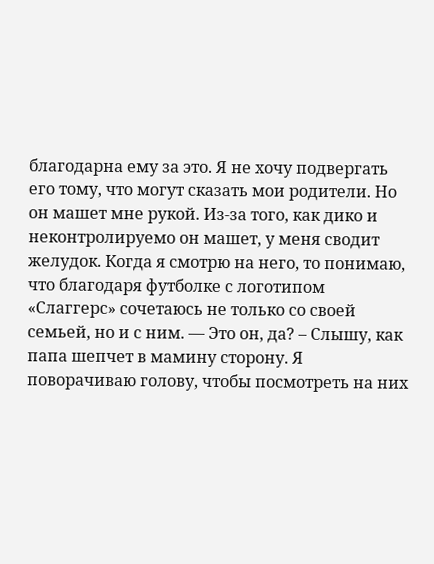благодарна ему за это. Я не хочу подвергать его тому, что могут сказать мои родители. Но он машет мне рукой. Из-за того, как дико и неконтролируемо он машет, у меня сводит желудок. Когда я смотрю на него, то понимаю, что благодаря футболке с логотипом «Слаггерс» сочетаюсь не только со своей семьей, но и с ним. — Это он, да? – Слышу, как папа шепчет в мамину сторону. Я поворачиваю голову, чтобы посмотреть на них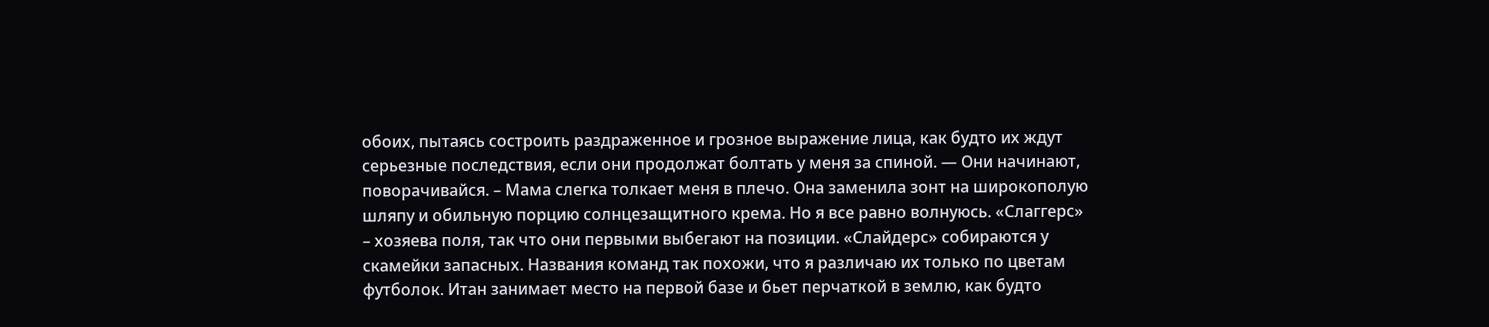обоих, пытаясь состроить раздраженное и грозное выражение лица, как будто их ждут серьезные последствия, если они продолжат болтать у меня за спиной. — Они начинают, поворачивайся. – Мама слегка толкает меня в плечо. Она заменила зонт на широкополую шляпу и обильную порцию солнцезащитного крема. Но я все равно волнуюсь. «Слаггерс» – хозяева поля, так что они первыми выбегают на позиции. «Слайдерс» собираются у скамейки запасных. Названия команд так похожи, что я различаю их только по цветам футболок. Итан занимает место на первой базе и бьет перчаткой в землю, как будто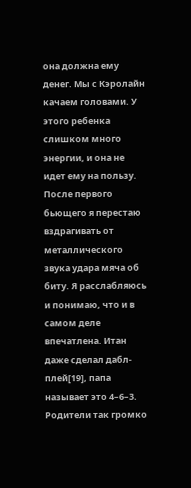она должна ему денег. Мы с Кэролайн качаем головами. У этого ребенка слишком много энергии, и она не идет ему на пользу. После первого бьющего я перестаю вздрагивать от металлического звука удара мяча об биту. Я расслабляюсь и понимаю, что и в самом деле впечатлена. Итан даже сделал дабл-плей[19], папа называет это 4–6–3. Родители так громко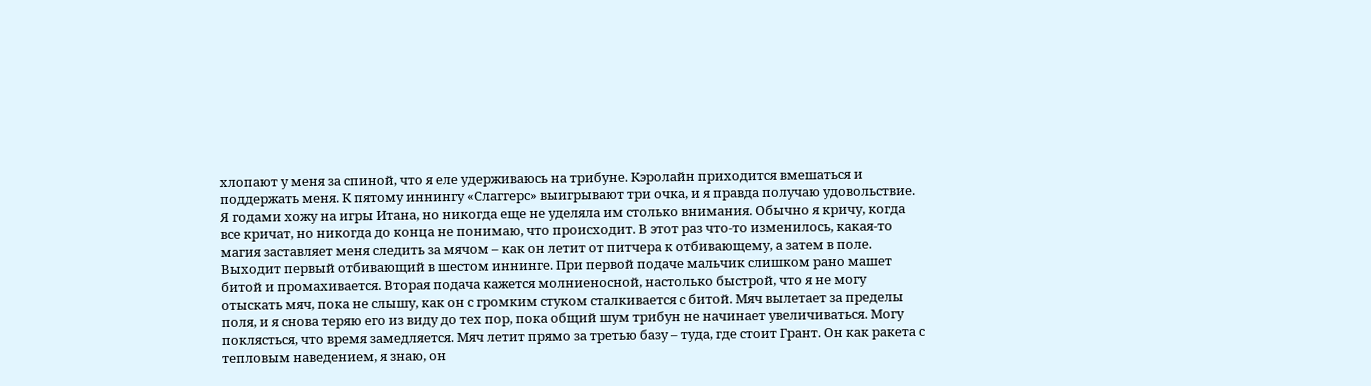хлопают у меня за спиной, что я еле удерживаюсь на трибуне. Кэролайн приходится вмешаться и поддержать меня. К пятому иннингу «Слаггерс» выигрывают три очка, и я правда получаю удовольствие. Я годами хожу на игры Итана, но никогда еще не уделяла им столько внимания. Обычно я кричу, когда все кричат, но никогда до конца не понимаю, что происходит. В этот раз что-то изменилось, какая-то магия заставляет меня следить за мячом – как он летит от питчера к отбивающему, а затем в поле. Выходит первый отбивающий в шестом иннинге. При первой подаче мальчик слишком рано машет битой и промахивается. Вторая подача кажется молниеносной, настолько быстрой, что я не могу отыскать мяч, пока не слышу, как он с громким стуком сталкивается с битой. Мяч вылетает за пределы поля, и я снова теряю его из виду до тех пор, пока общий шум трибун не начинает увеличиваться. Могу поклясться, что время замедляется. Мяч летит прямо за третью базу – туда, где стоит Грант. Он как ракета с тепловым наведением, я знаю, он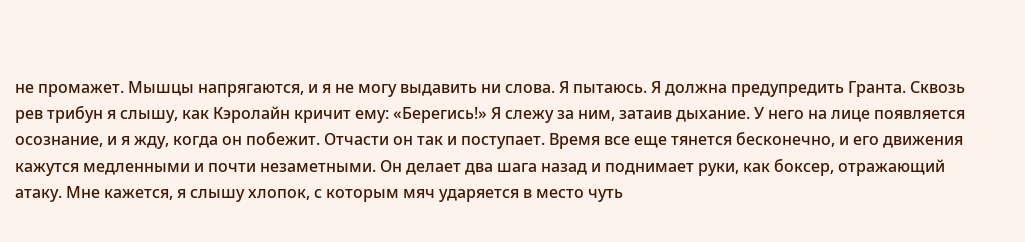не промажет. Мышцы напрягаются, и я не могу выдавить ни слова. Я пытаюсь. Я должна предупредить Гранта. Сквозь рев трибун я слышу, как Кэролайн кричит ему: «Берегись!» Я слежу за ним, затаив дыхание. У него на лице появляется осознание, и я жду, когда он побежит. Отчасти он так и поступает. Время все еще тянется бесконечно, и его движения кажутся медленными и почти незаметными. Он делает два шага назад и поднимает руки, как боксер, отражающий атаку. Мне кажется, я слышу хлопок, с которым мяч ударяется в место чуть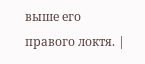выше его правого локтя. |